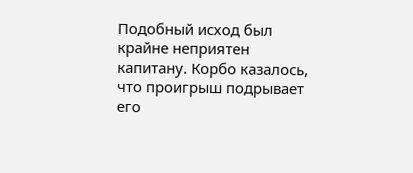Подобный исход был крайне неприятен капитану. Корбо казалось, что проигрыш подрывает его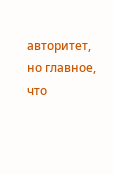авторитет, но главное, что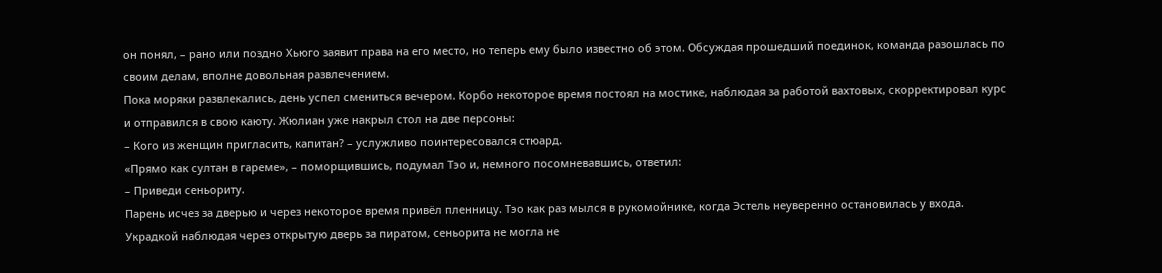он понял, – рано или поздно Хьюго заявит права на его место, но теперь ему было известно об этом. Обсуждая прошедший поединок, команда разошлась по своим делам, вполне довольная развлечением.
Пока моряки развлекались, день успел смениться вечером. Корбо некоторое время постоял на мостике, наблюдая за работой вахтовых, скорректировал курс и отправился в свою каюту. Жюлиан уже накрыл стол на две персоны:
– Кого из женщин пригласить, капитан? – услужливо поинтересовался стюард.
«Прямо как султан в гареме», – поморщившись, подумал Тэо и, немного посомневавшись, ответил:
– Приведи сеньориту.
Парень исчез за дверью и через некоторое время привёл пленницу. Тэо как раз мылся в рукомойнике, когда Эстель неуверенно остановилась у входа. Украдкой наблюдая через открытую дверь за пиратом, сеньорита не могла не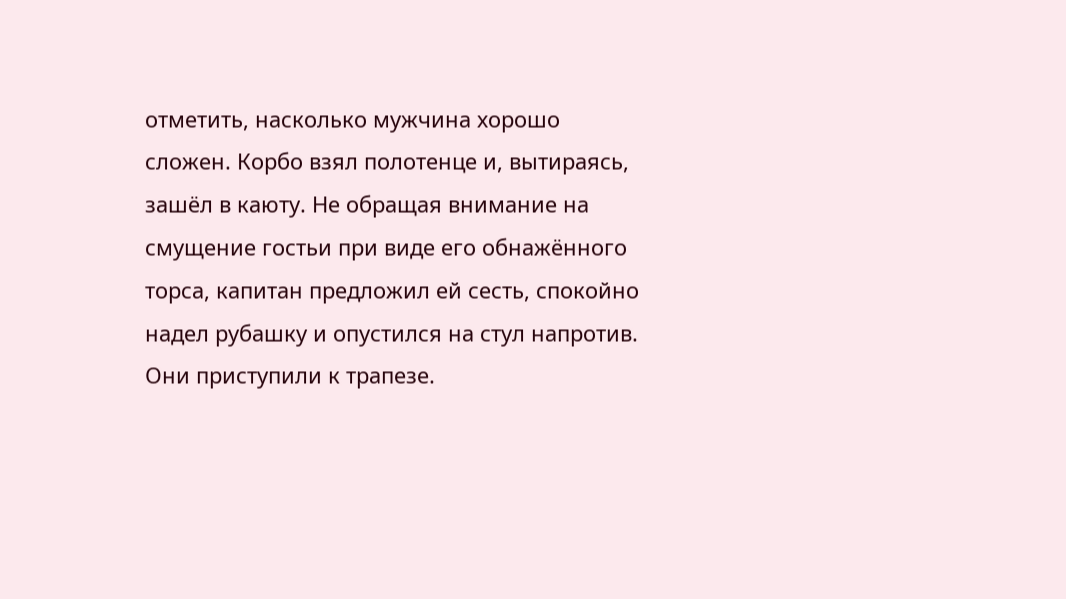отметить, насколько мужчина хорошо сложен. Корбо взял полотенце и, вытираясь, зашёл в каюту. Не обращая внимание на смущение гостьи при виде его обнажённого торса, капитан предложил ей сесть, спокойно надел рубашку и опустился на стул напротив. Они приступили к трапезе.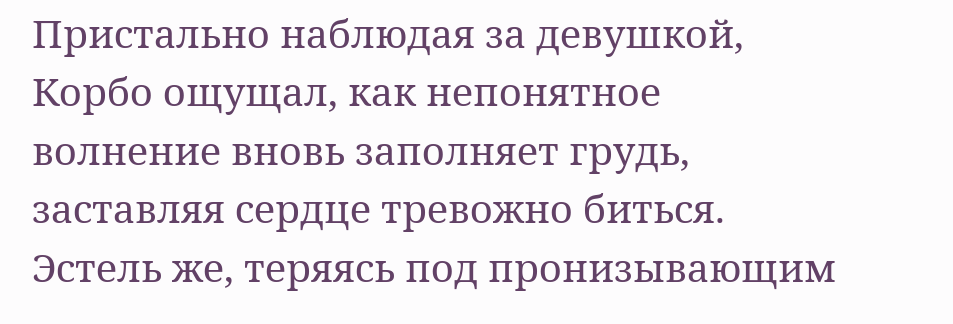Пристально наблюдая за девушкой, Корбо ощущал, как непонятное волнение вновь заполняет грудь, заставляя сердце тревожно биться. Эстель же, теряясь под пронизывающим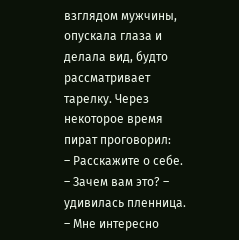взглядом мужчины, опускала глаза и делала вид, будто рассматривает тарелку. Через некоторое время пират проговорил:
– Расскажите о себе.
– Зачем вам это? – удивилась пленница.
– Мне интересно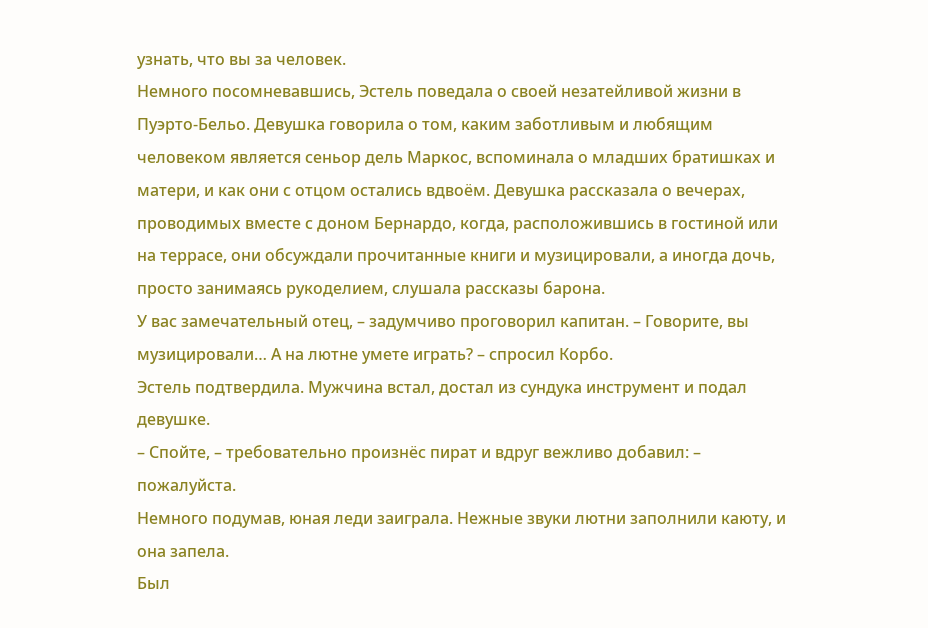узнать, что вы за человек.
Немного посомневавшись, Эстель поведала о своей незатейливой жизни в Пуэрто-Бельо. Девушка говорила о том, каким заботливым и любящим человеком является сеньор дель Маркос, вспоминала о младших братишках и матери, и как они с отцом остались вдвоём. Девушка рассказала о вечерах, проводимых вместе с доном Бернардо, когда, расположившись в гостиной или на террасе, они обсуждали прочитанные книги и музицировали, а иногда дочь, просто занимаясь рукоделием, слушала рассказы барона.
У вас замечательный отец, – задумчиво проговорил капитан. – Говорите, вы музицировали… А на лютне умете играть? – спросил Корбо.
Эстель подтвердила. Мужчина встал, достал из сундука инструмент и подал девушке.
– Спойте, – требовательно произнёс пират и вдруг вежливо добавил: – пожалуйста.
Немного подумав, юная леди заиграла. Нежные звуки лютни заполнили каюту, и она запела.
Был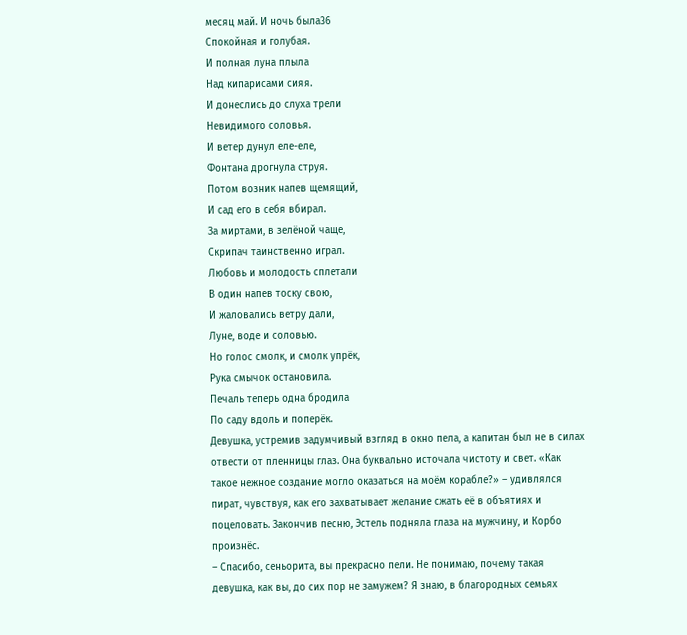месяц май. И ночь была36
Спокойная и голубая.
И полная луна плыла
Над кипарисами сияя.
И донеслись до слуха трели
Невидимого соловья.
И ветер дунул еле-еле,
Фонтана дрогнула струя.
Потом возник напев щемящий,
И сад его в себя вбирал.
За миртами, в зелёной чаще,
Скрипач таинственно играл.
Любовь и молодость сплетали
В один напев тоску свою,
И жаловались ветру дали,
Луне, воде и соловью.
Но голос смолк, и смолк упрёк,
Рука смычок остановила.
Печаль теперь одна бродила
По саду вдоль и поперёк.
Девушка, устремив задумчивый взгляд в окно пела, а капитан был не в силах отвести от пленницы глаз. Она буквально источала чистоту и свет. «Как такое нежное создание могло оказаться на моём корабле?» – удивлялся пират, чувствуя, как его захватывает желание сжать её в объятиях и поцеловать. Закончив песню, Эстель подняла глаза на мужчину, и Корбо произнёс.
– Спасибо, сеньорита, вы прекрасно пели. Не понимаю, почему такая девушка, как вы, до сих пор не замужем? Я знаю, в благородных семьях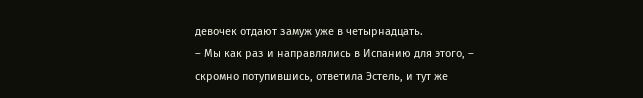девочек отдают замуж уже в четырнадцать.
– Мы как раз и направлялись в Испанию для этого, – скромно потупившись, ответила Эстель, и тут же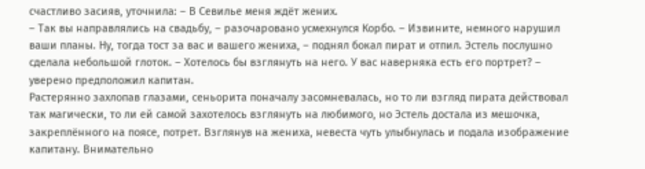счастливо засияв, уточнила: – В Севилье меня ждёт жених.
– Так вы направлялись на свадьбу, – разочаровано усмехнулся Корбо. – Извините, немного нарушил ваши планы. Ну, тогда тост за вас и вашего жениха, – поднял бокал пират и отпил. Эстель послушно сделала небольшой глоток. – Хотелось бы взглянуть на него. У вас наверняка есть его портрет? – уверено предположил капитан.
Растерянно захлопав глазами, сеньорита поначалу засомневалась, но то ли взгляд пирата действовал так магически, то ли ей самой захотелось взглянуть на любимого, но Эстель достала из мешочка, закреплённого на поясе, потрет. Взглянув на жениха, невеста чуть улыбнулась и подала изображение капитану. Внимательно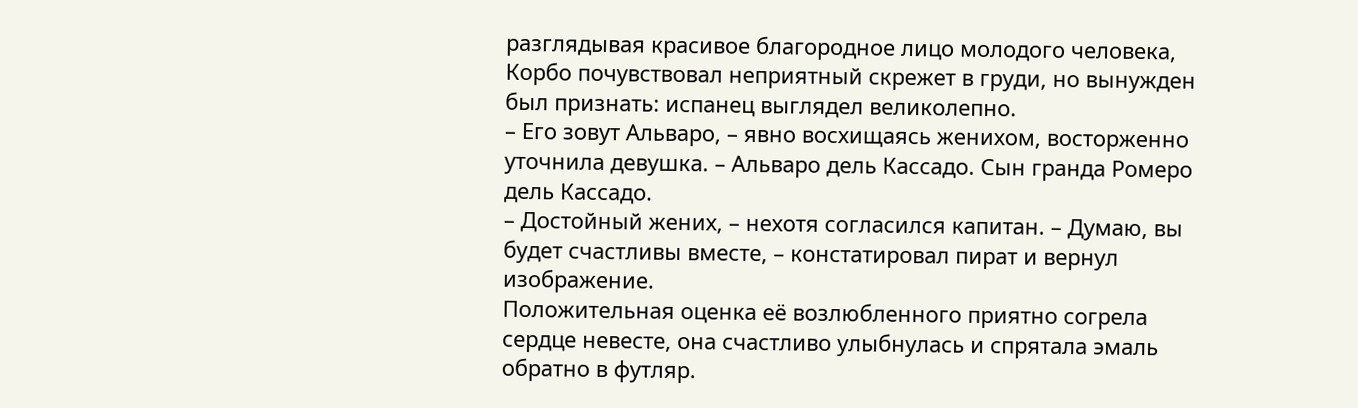разглядывая красивое благородное лицо молодого человека, Корбо почувствовал неприятный скрежет в груди, но вынужден был признать: испанец выглядел великолепно.
– Его зовут Альваро, – явно восхищаясь женихом, восторженно уточнила девушка. – Альваро дель Кассадо. Сын гранда Ромеро дель Кассадо.
– Достойный жених, – нехотя согласился капитан. – Думаю, вы будет счастливы вместе, – констатировал пират и вернул изображение.
Положительная оценка её возлюбленного приятно согрела сердце невесте, она счастливо улыбнулась и спрятала эмаль обратно в футляр.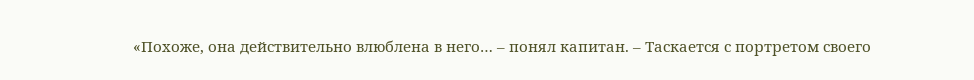«Похоже, она действительно влюблена в него… – понял капитан. – Таскается с портретом своего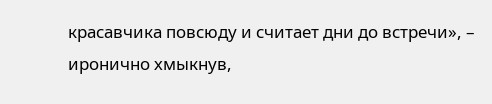красавчика повсюду и считает дни до встречи», – иронично хмыкнув,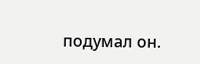подумал он.